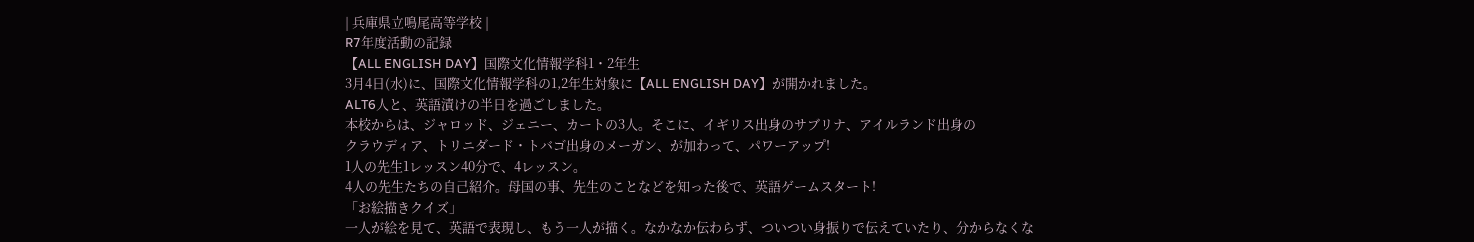| 兵庫県立鳴尾高等学校 |
R7年度活動の記録
【ALL ENGLISH DAY】国際文化情報学科1・2年生
3月4日(水)に、国際文化情報学科の1,2年生対象に【ALL ENGLISH DAY】が開かれました。
ALT6人と、英語漬けの半日を過ごしました。
本校からは、ジャロッド、ジェニー、カートの3人。そこに、イギリス出身のサブリナ、アイルランド出身の
クラウディア、トリニダード・トバゴ出身のメーガン、が加わって、パワーアップ!
1人の先生1レッスン40分で、4レッスン。
4人の先生たちの自己紹介。母国の事、先生のことなどを知った後で、英語ゲームスタート!
「お絵描きクイズ」
一人が絵を見て、英語で表現し、もう一人が描く。なかなか伝わらず、ついつい身振りで伝えていたり、分からなくな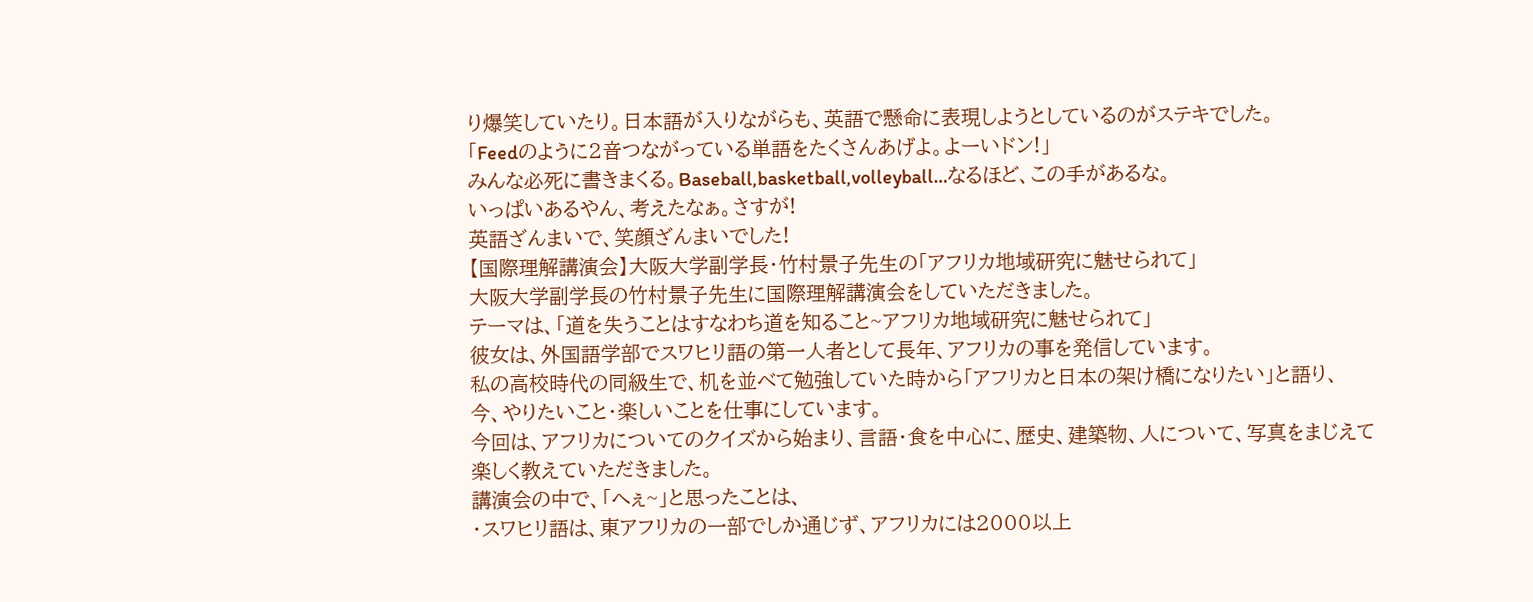り爆笑していたり。日本語が入りながらも、英語で懸命に表現しようとしているのがステキでした。
「Feedのように2音つながっている単語をたくさんあげよ。よーいドン!」
みんな必死に書きまくる。Baseball,basketball,volleyball…なるほど、この手があるな。
いっぱいあるやん、考えたなぁ。さすが!
英語ざんまいで、笑顔ざんまいでした!
【国際理解講演会】大阪大学副学長・竹村景子先生の「アフリカ地域研究に魅せられて」
大阪大学副学長の竹村景子先生に国際理解講演会をしていただきました。
テーマは、「道を失うことはすなわち道を知ること~アフリカ地域研究に魅せられて」
彼女は、外国語学部でスワヒリ語の第一人者として長年、アフリカの事を発信しています。
私の高校時代の同級生で、机を並べて勉強していた時から「アフリカと日本の架け橋になりたい」と語り、
今、やりたいこと・楽しいことを仕事にしています。
今回は、アフリカについてのクイズから始まり、言語・食を中心に、歴史、建築物、人について、写真をまじえて
楽しく教えていただきました。
講演会の中で、「へぇ~」と思ったことは、
・スワヒリ語は、東アフリカの一部でしか通じず、アフリカには2000以上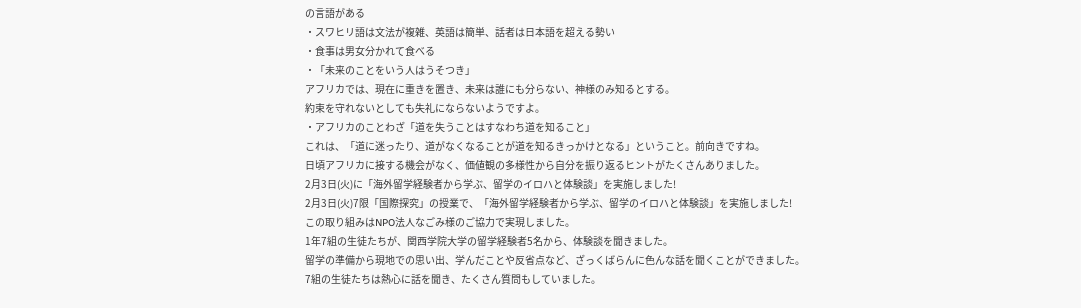の言語がある
・スワヒリ語は文法が複雑、英語は簡単、話者は日本語を超える勢い
・食事は男女分かれて食べる
・「未来のことをいう人はうそつき」
アフリカでは、現在に重きを置き、未来は誰にも分らない、神様のみ知るとする。
約束を守れないとしても失礼にならないようですよ。
・アフリカのことわざ「道を失うことはすなわち道を知ること」
これは、「道に迷ったり、道がなくなることが道を知るきっかけとなる」ということ。前向きですね。
日頃アフリカに接する機会がなく、価値観の多様性から自分を振り返るヒントがたくさんありました。
2月3日(火)に「海外留学経験者から学ぶ、留学のイロハと体験談」を実施しました!
2月3日(火)7限「国際探究」の授業で、「海外留学経験者から学ぶ、留学のイロハと体験談」を実施しました!
この取り組みはNPO法人なごみ様のご協力で実現しました。
1年7組の生徒たちが、関西学院大学の留学経験者5名から、体験談を聞きました。
留学の準備から現地での思い出、学んだことや反省点など、ざっくばらんに色んな話を聞くことができました。
7組の生徒たちは熱心に話を聞き、たくさん質問もしていました。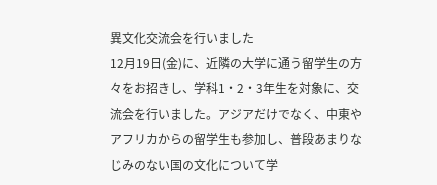異文化交流会を行いました
12月19日(金)に、近隣の大学に通う留学生の方々をお招きし、学科1・2・3年生を対象に、交流会を行いました。アジアだけでなく、中東やアフリカからの留学生も参加し、普段あまりなじみのない国の文化について学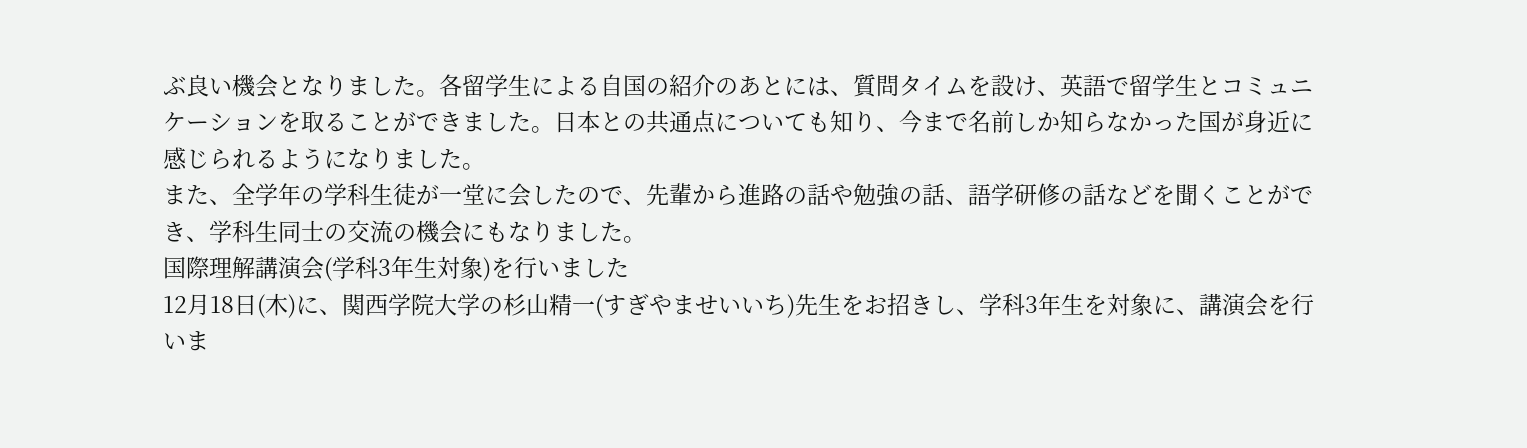ぶ良い機会となりました。各留学生による自国の紹介のあとには、質問タイムを設け、英語で留学生とコミュニケーションを取ることができました。日本との共通点についても知り、今まで名前しか知らなかった国が身近に感じられるようになりました。
また、全学年の学科生徒が一堂に会したので、先輩から進路の話や勉強の話、語学研修の話などを聞くことができ、学科生同士の交流の機会にもなりました。
国際理解講演会(学科3年生対象)を行いました
12月18日(木)に、関西学院大学の杉山精一(すぎやませいいち)先生をお招きし、学科3年生を対象に、講演会を行いま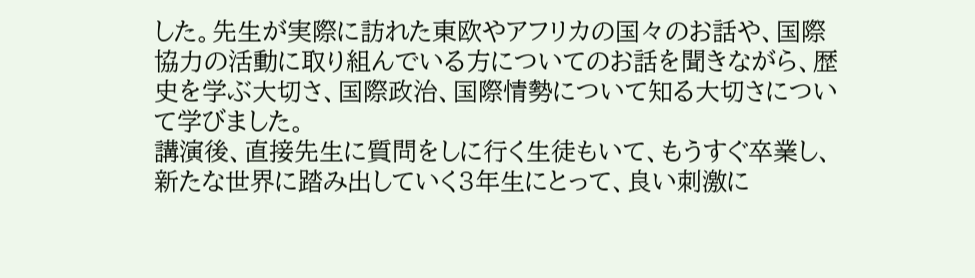した。先生が実際に訪れた東欧やアフリカの国々のお話や、国際協力の活動に取り組んでいる方についてのお話を聞きながら、歴史を学ぶ大切さ、国際政治、国際情勢について知る大切さについて学びました。
講演後、直接先生に質問をしに行く生徒もいて、もうすぐ卒業し、新たな世界に踏み出していく3年生にとって、良い刺激に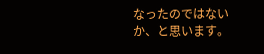なったのではないか、と思います。